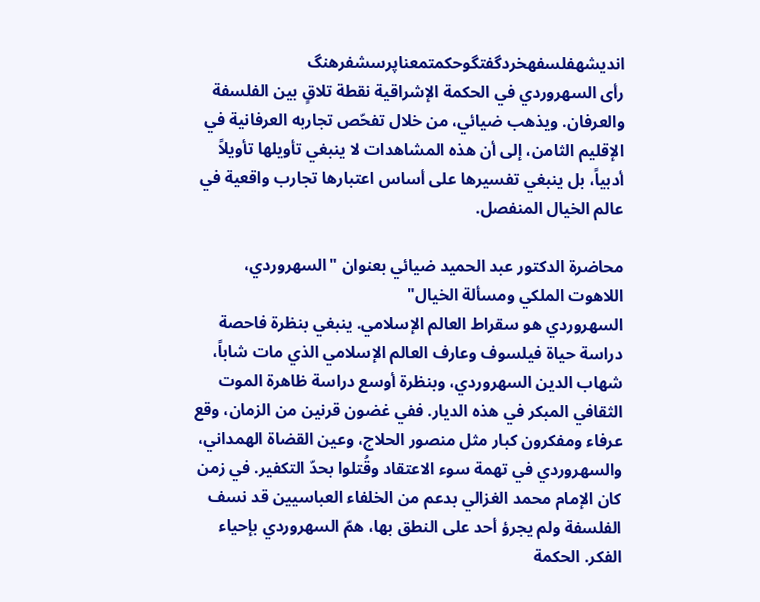اندیشهفلسفهخردگفتگوحکمتمعناپرسشفرهنگ
رأى السهروردي في الحكمة الإشراقية نقطة تلاقٍ بين الفلسفة والعرفان. ويذهب ضیائي، من خلال تفحّص تجاربه العرفانية في الإقليم الثامن، إلى أن هذه المشاهدات لا ينبغي تأويلها تأويلاً أدبياً، بل ينبغي تفسيرها على أساس اعتبارها تجارب واقعية في عالم الخيال المنفصل.

محاضرة الدكتور عبد الحميد ضيائي بعنوان "السهروردي، اللاهوت الملكي ومسألة الخيال"
السهروردي هو سقراط العالم الإسلامي. ينبغي بنظرة فاحصة دراسة حياة فيلسوف وعارف العالم الإسلامي الذي مات شاباً، شهاب الدين السهروردي، وبنظرة أوسع دراسة ظاهرة الموت الثقافي المبكر في هذه الديار. ففي غضون قرنين من الزمان، وقع عرفاء ومفكرون كبار مثل منصور الحلاج، وعين القضاة الهمداني، والسهروردي في تهمة سوء الاعتقاد وقُتلوا بحدّ التكفير. في زمن كان الإمام محمد الغزالي بدعم من الخلفاء العباسيين قد نسف الفلسفة ولم يجرؤ أحد على النطق بها، همّ السهروردي بإحياء الفكر. الحكمة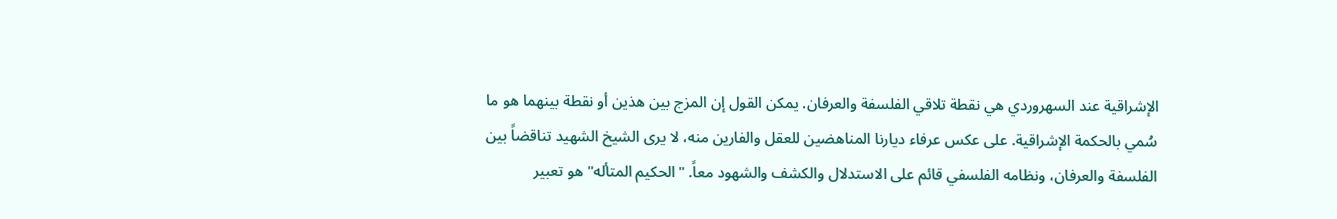الإشراقية عند السهروردي هي نقطة تلاقي الفلسفة والعرفان. يمكن القول إن المزج بين هذين أو نقطة بينهما هو ما سُمي بالحكمة الإشراقية. على عكس عرفاء ديارنا المناهضين للعقل والفارين منه، لا يرى الشيخ الشهيد تناقضاً بين الفلسفة والعرفان، ونظامه الفلسفي قائم على الاستدلال والكشف والشهود معاً. "الحكيم المتأله" هو تعبير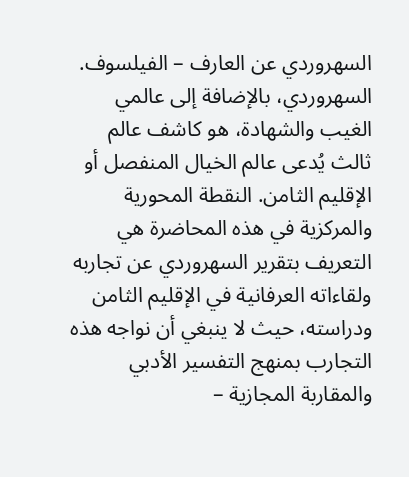السهروردي عن العارف – الفيلسوف. السهروردي، بالإضافة إلى عالمي الغيب والشهادة، هو كاشف عالم ثالث يُدعى عالم الخيال المنفصل أو الإقليم الثامن. النقطة المحورية والمركزية في هذه المحاضرة هي التعريف بتقرير السهروردي عن تجاربه ولقاءاته العرفانية في الإقليم الثامن ودراسته، حيث لا ينبغي أن نواجه هذه التجارب بمنهج التفسير الأدبي والمقاربة المجازية –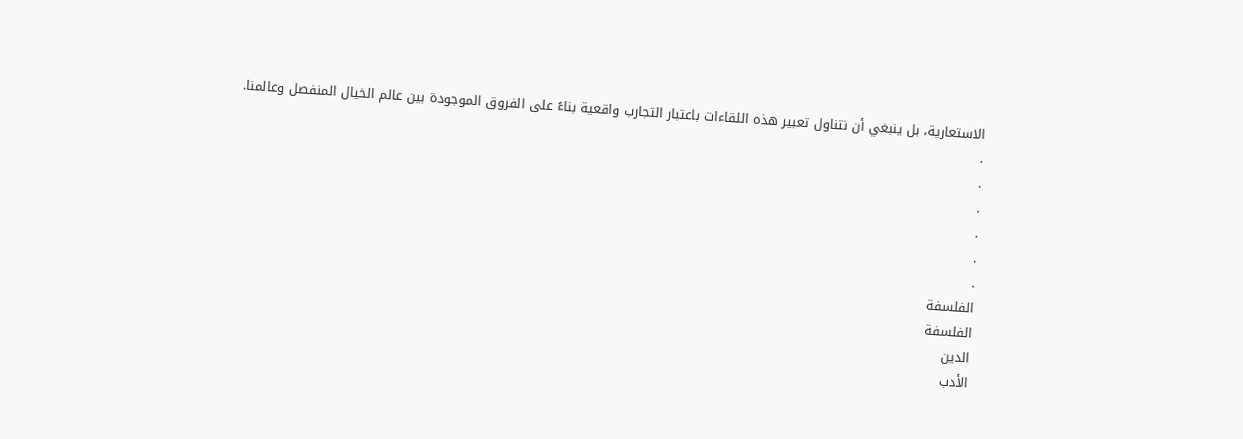الاستعارية، بل ينبغي أن نتناول تعبير هذه اللقاءات باعتبار التجارب واقعية بناءً على الفروق الموجودة بين عالم الخيال المنفصل وعالمنا.
.
.
.
.
.
.
الفلسفة
الفلسفة
الدين
الأدب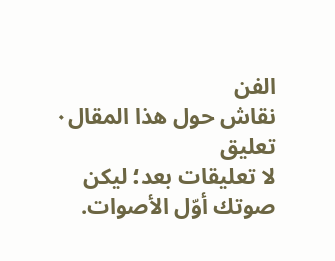الفن
نقاش حول هذا المقال٠ تعليق
لا تعليقات بعد؛ ليكن صوتك أوّل الأصوات.